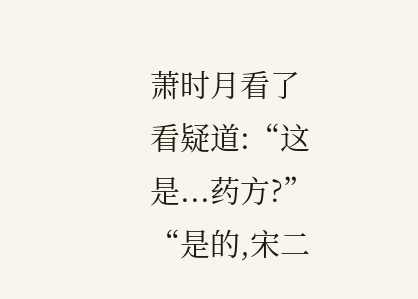萧时月看了看疑道:“这是...药方?”
“是的,宋二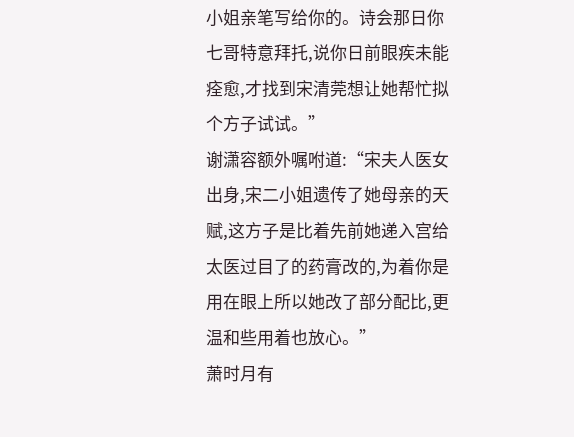小姐亲笔写给你的。诗会那日你七哥特意拜托,说你日前眼疾未能痊愈,才找到宋清莞想让她帮忙拟个方子试试。”
谢潇容额外嘱咐道:“宋夫人医女出身,宋二小姐遗传了她母亲的天赋,这方子是比着先前她递入宫给太医过目了的药膏改的,为着你是用在眼上所以她改了部分配比,更温和些用着也放心。”
萧时月有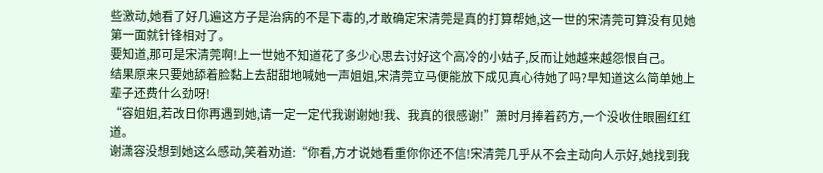些激动,她看了好几遍这方子是治病的不是下毒的,才敢确定宋清莞是真的打算帮她,这一世的宋清莞可算没有见她第一面就针锋相对了。
要知道,那可是宋清莞啊!上一世她不知道花了多少心思去讨好这个高冷的小姑子,反而让她越来越怨恨自己。
结果原来只要她舔着脸黏上去甜甜地喊她一声姐姐,宋清莞立马便能放下成见真心待她了吗?早知道这么简单她上辈子还费什么劲呀!
“容姐姐,若改日你再遇到她,请一定一定代我谢谢她!我、我真的很感谢!”萧时月捧着药方,一个没收住眼圈红红道。
谢潇容没想到她这么感动,笑着劝道:“你看,方才说她看重你你还不信!宋清莞几乎从不会主动向人示好,她找到我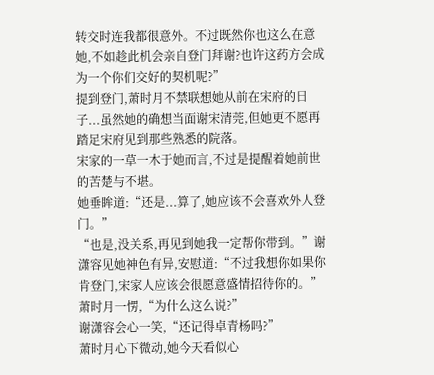转交时连我都很意外。不过既然你也这么在意她,不如趁此机会亲自登门拜谢?也许这药方会成为一个你们交好的契机呢?”
提到登门,萧时月不禁联想她从前在宋府的日子...虽然她的确想当面谢宋清莞,但她更不愿再踏足宋府见到那些熟悉的院落。
宋家的一草一木于她而言,不过是提醒着她前世的苦楚与不堪。
她垂眸道:“还是...算了,她应该不会喜欢外人登门。”
“也是,没关系,再见到她我一定帮你带到。”谢潇容见她神色有异,安慰道:“不过我想你如果你肯登门,宋家人应该会很愿意盛情招待你的。”
萧时月一愣,“为什么这么说?”
谢潇容会心一笑,“还记得卓青杨吗?”
萧时月心下微动,她今天看似心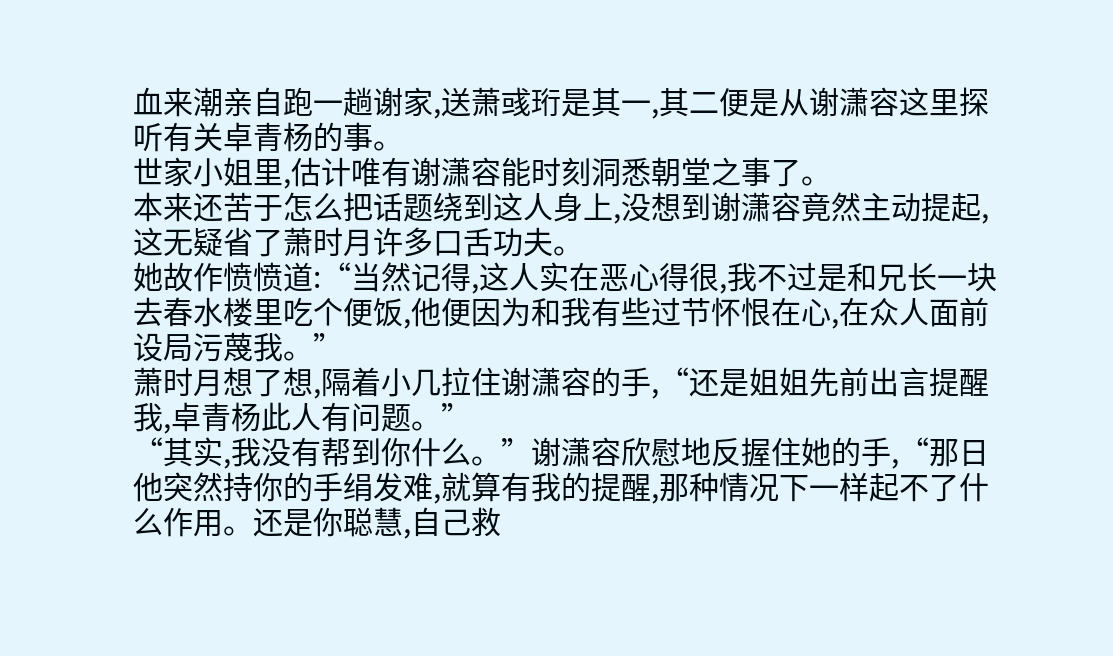血来潮亲自跑一趟谢家,送萧彧珩是其一,其二便是从谢潇容这里探听有关卓青杨的事。
世家小姐里,估计唯有谢潇容能时刻洞悉朝堂之事了。
本来还苦于怎么把话题绕到这人身上,没想到谢潇容竟然主动提起,这无疑省了萧时月许多口舌功夫。
她故作愤愤道:“当然记得,这人实在恶心得很,我不过是和兄长一块去春水楼里吃个便饭,他便因为和我有些过节怀恨在心,在众人面前设局污蔑我。”
萧时月想了想,隔着小几拉住谢潇容的手,“还是姐姐先前出言提醒我,卓青杨此人有问题。”
“其实,我没有帮到你什么。”谢潇容欣慰地反握住她的手,“那日他突然持你的手绢发难,就算有我的提醒,那种情况下一样起不了什么作用。还是你聪慧,自己救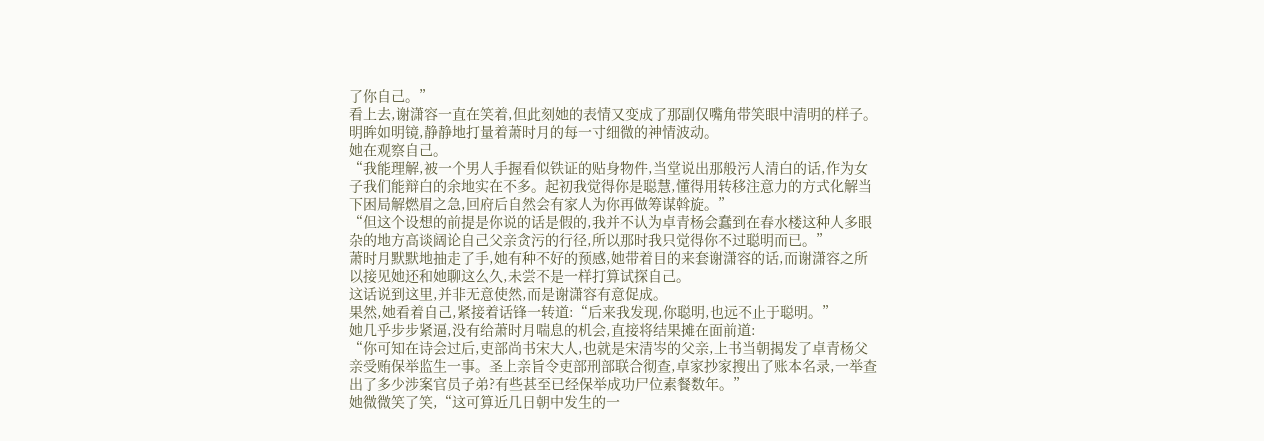了你自己。”
看上去,谢潇容一直在笑着,但此刻她的表情又变成了那副仅嘴角带笑眼中清明的样子。明眸如明镜,静静地打量着萧时月的每一寸细微的神情波动。
她在观察自己。
“我能理解,被一个男人手握看似铁证的贴身物件,当堂说出那般污人清白的话,作为女子我们能辩白的余地实在不多。起初我觉得你是聪慧,懂得用转移注意力的方式化解当下困局解燃眉之急,回府后自然会有家人为你再做筹谋斡旋。”
“但这个设想的前提是你说的话是假的,我并不认为卓青杨会蠢到在春水楼这种人多眼杂的地方高谈阔论自己父亲贪污的行径,所以那时我只觉得你不过聪明而已。”
萧时月默默地抽走了手,她有种不好的预感,她带着目的来套谢潇容的话,而谢潇容之所以接见她还和她聊这么久,未尝不是一样打算试探自己。
这话说到这里,并非无意使然,而是谢潇容有意促成。
果然,她看着自己,紧接着话锋一转道:“后来我发现,你聪明,也远不止于聪明。”
她几乎步步紧逼,没有给萧时月喘息的机会,直接将结果摊在面前道:
“你可知在诗会过后,吏部尚书宋大人,也就是宋清岑的父亲,上书当朝揭发了卓青杨父亲受贿保举监生一事。圣上亲旨令吏部刑部联合彻查,卓家抄家搜出了账本名录,一举查出了多少涉案官员子弟?有些甚至已经保举成功尸位素餐数年。”
她微微笑了笑,“这可算近几日朝中发生的一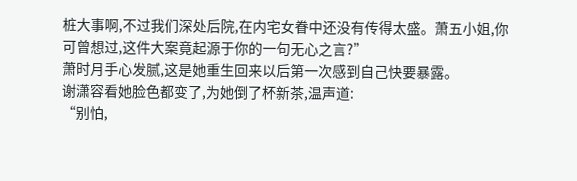桩大事啊,不过我们深处后院,在内宅女眷中还没有传得太盛。萧五小姐,你可曾想过,这件大案竟起源于你的一句无心之言?”
萧时月手心发腻,这是她重生回来以后第一次感到自己快要暴露。
谢潇容看她脸色都变了,为她倒了杯新茶,温声道:
“别怕,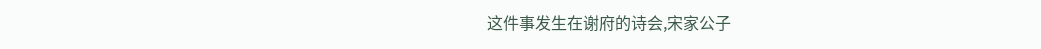这件事发生在谢府的诗会,宋家公子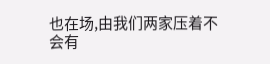也在场,由我们两家压着不会有